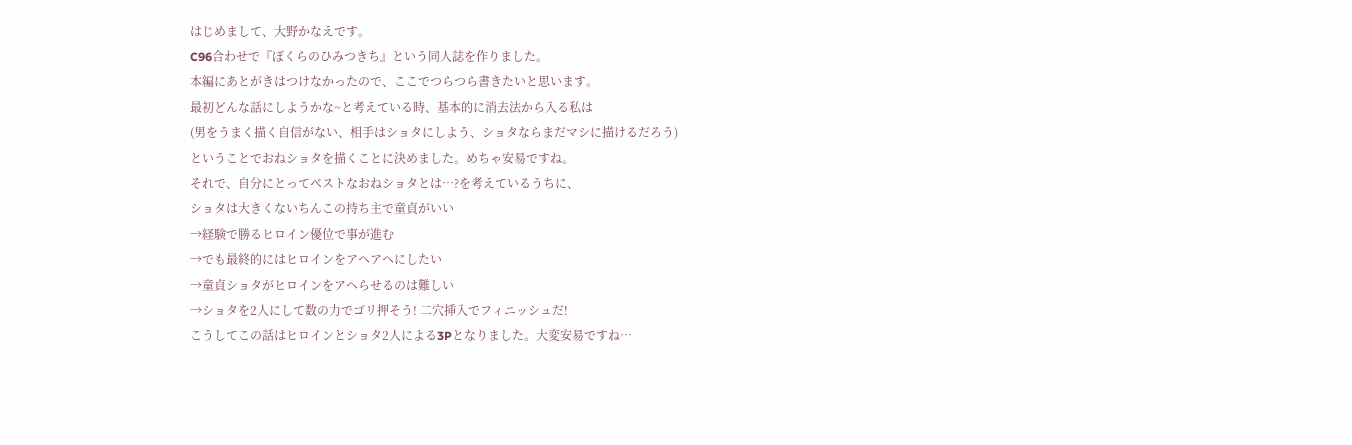はじめまして、大野かなえです。
C96合わせで『ぼくらのひみつきち』という同人誌を作りました。
本編にあとがきはつけなかったので、ここでつらつら書きたいと思います。
最初どんな話にしようかな~と考えている時、基本的に消去法から入る私は
(男をうまく描く自信がない、相手はショタにしよう、ショタならまだマシに描けるだろう)
ということでおねショタを描くことに決めました。めちゃ安易ですね。
それで、自分にとってベストなおねショタとは…?を考えているうちに、
ショタは大きくないちんこの持ち主で童貞がいい
→経験で勝るヒロイン優位で事が進む
→でも最終的にはヒロインをアヘアヘにしたい
→童貞ショタがヒロインをアヘらせるのは難しい
→ショタを2人にして数の力でゴリ押そう! 二穴挿入でフィニッシュだ!
こうしてこの話はヒロインとショタ2人による3Pとなりました。大変安易ですね…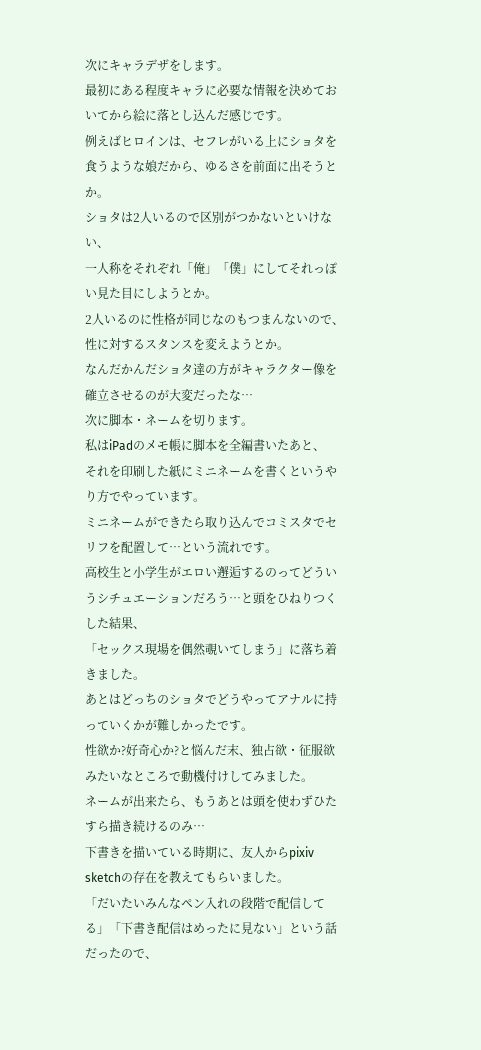次にキャラデザをします。
最初にある程度キャラに必要な情報を決めておいてから絵に落とし込んだ感じです。
例えばヒロインは、セフレがいる上にショタを食うような娘だから、ゆるさを前面に出そうとか。
ショタは2人いるので区別がつかないといけない、
一人称をそれぞれ「俺」「僕」にしてそれっぽい見た目にしようとか。
2人いるのに性格が同じなのもつまんないので、性に対するスタンスを変えようとか。
なんだかんだショタ達の方がキャラクター像を確立させるのが大変だったな…
次に脚本・ネームを切ります。
私はiPadのメモ帳に脚本を全編書いたあと、
それを印刷した紙にミニネームを書くというやり方でやっています。
ミニネームができたら取り込んでコミスタでセリフを配置して…という流れです。
高校生と小学生がエロい邂逅するのってどういうシチュエーションだろう…と頭をひねりつくした結果、
「セックス現場を偶然覗いてしまう」に落ち着きました。
あとはどっちのショタでどうやってアナルに持っていくかが難しかったです。
性欲か?好奇心か?と悩んだ末、独占欲・征服欲みたいなところで動機付けしてみました。
ネームが出来たら、もうあとは頭を使わずひたすら描き続けるのみ…
下書きを描いている時期に、友人からpixiv sketchの存在を教えてもらいました。
「だいたいみんなペン入れの段階で配信してる」「下書き配信はめったに見ない」という話だったので、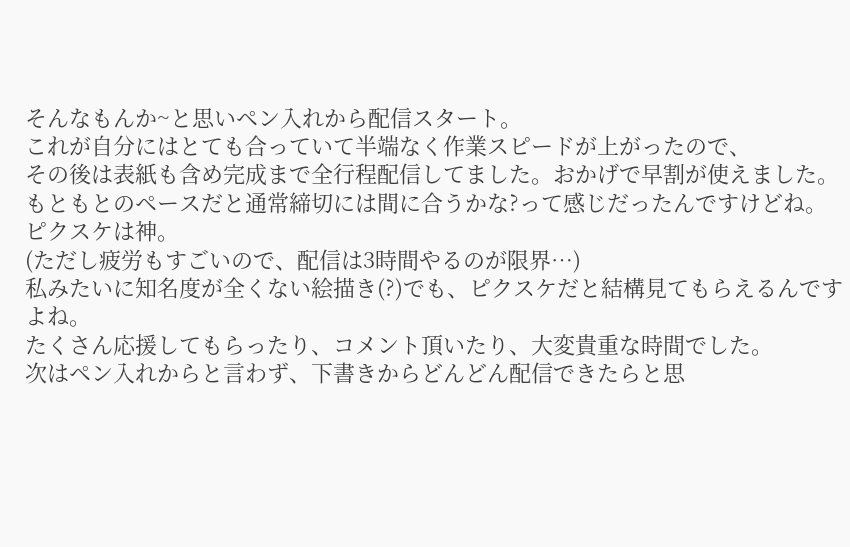そんなもんか~と思いペン入れから配信スタート。
これが自分にはとても合っていて半端なく作業スピードが上がったので、
その後は表紙も含め完成まで全行程配信してました。おかげで早割が使えました。
もともとのペースだと通常締切には間に合うかな?って感じだったんですけどね。ピクスケは神。
(ただし疲労もすごいので、配信は3時間やるのが限界…)
私みたいに知名度が全くない絵描き(?)でも、ピクスケだと結構見てもらえるんですよね。
たくさん応援してもらったり、コメント頂いたり、大変貴重な時間でした。
次はペン入れからと言わず、下書きからどんどん配信できたらと思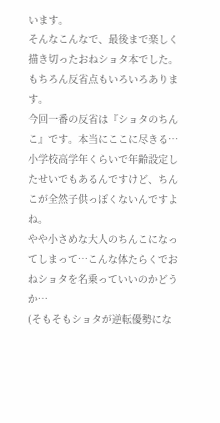います。
そんなこんなで、最後まで楽しく描き切ったおねショタ本でした。
もちろん反省点もいろいろあります。
今回一番の反省は『ショタのちんこ』です。本当にここに尽きる…
小学校高学年くらいで年齢設定したせいでもあるんですけど、ちんこが全然子供っぽくないんですよね。
やや小さめな大人のちんこになってしまって…こんな体たらくでおねショタを名乗っていいのかどうか…
(そもそもショタが逆転優勢にな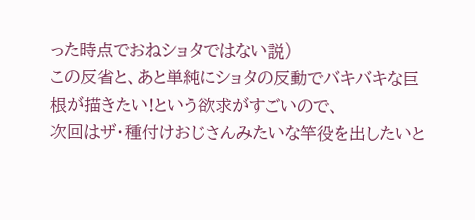った時点でおねショタではない説)
この反省と、あと単純にショタの反動でバキバキな巨根が描きたい!という欲求がすごいので、
次回はザ・種付けおじさんみたいな竿役を出したいと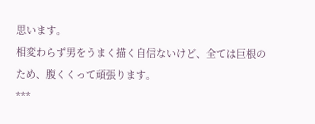思います。
相変わらず男をうまく描く自信ないけど、全ては巨根のため、腹くくって頑張ります。
***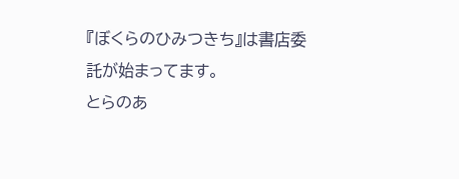『ぼくらのひみつきち』は書店委託が始まってます。
とらのあ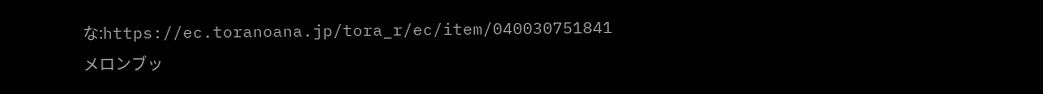な:https://ec.toranoana.jp/tora_r/ec/item/040030751841
メロンブッ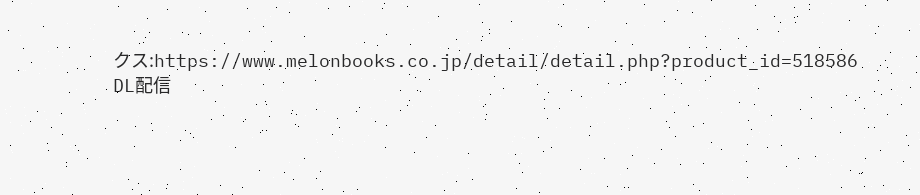クス:https://www.melonbooks.co.jp/detail/detail.php?product_id=518586
DL配信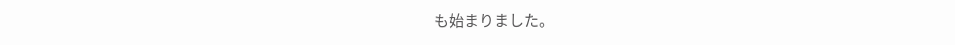も始まりました。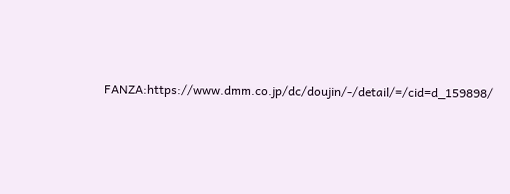FANZA:https://www.dmm.co.jp/dc/doujin/-/detail/=/cid=d_159898/